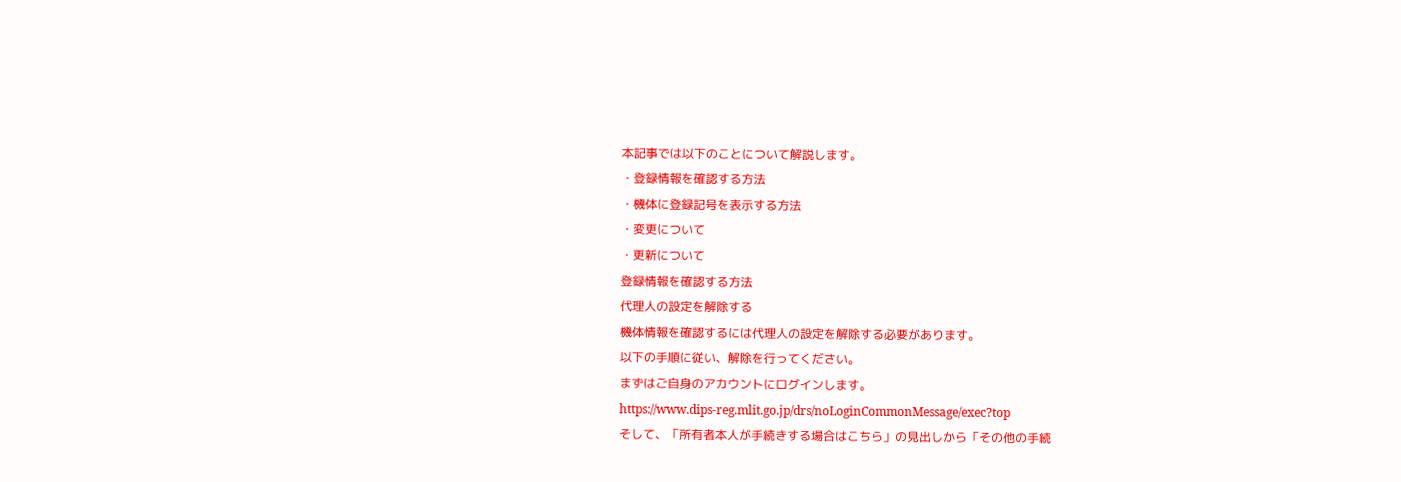本記事では以下のことについて解説します。
・登録情報を確認する方法
・機体に登録記号を表示する方法
・変更について
・更新について
登録情報を確認する方法
代理人の設定を解除する
機体情報を確認するには代理人の設定を解除する必要があります。
以下の手順に従い、解除を行ってください。
まずはご自身のアカウントにログインします。
https://www.dips-reg.mlit.go.jp/drs/noLoginCommonMessage/exec?top
そして、「所有者本人が手続きする場合はこちら」の見出しから「その他の手続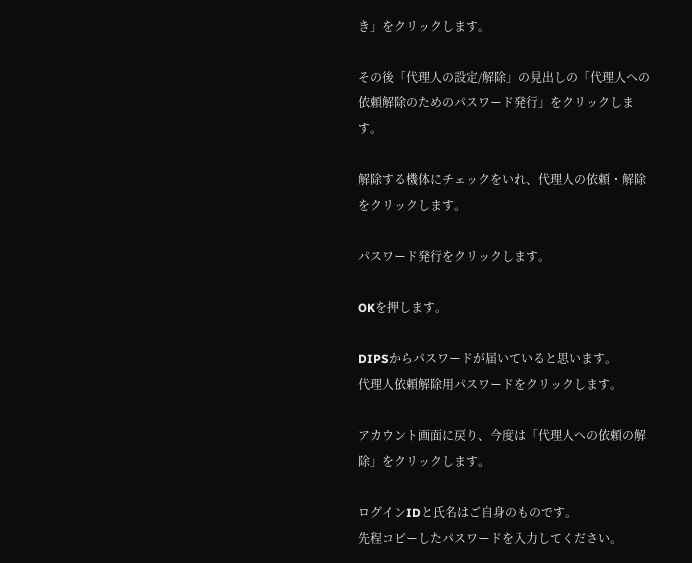き」をクリックします。

その後「代理人の設定/解除」の見出しの「代理人への依頼解除のためのパスワード発行」をクリックします。

解除する機体にチェックをいれ、代理人の依頼・解除をクリックします。

パスワード発行をクリックします。

OKを押します。

DIPSからパスワードが届いていると思います。
代理人依頼解除用パスワードをクリックします。

アカウント画面に戻り、今度は「代理人への依頼の解除」をクリックします。

ログインIDと氏名はご自身のものです。
先程コピーしたパスワードを入力してください。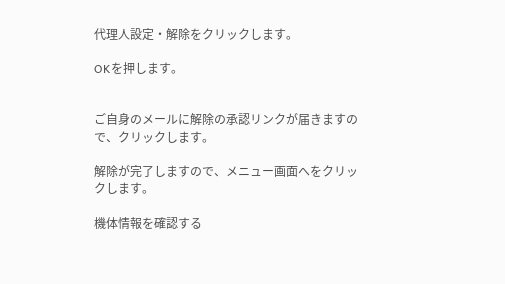代理人設定・解除をクリックします。

OKを押します。


ご自身のメールに解除の承認リンクが届きますので、クリックします。

解除が完了しますので、メニュー画面へをクリックします。

機体情報を確認する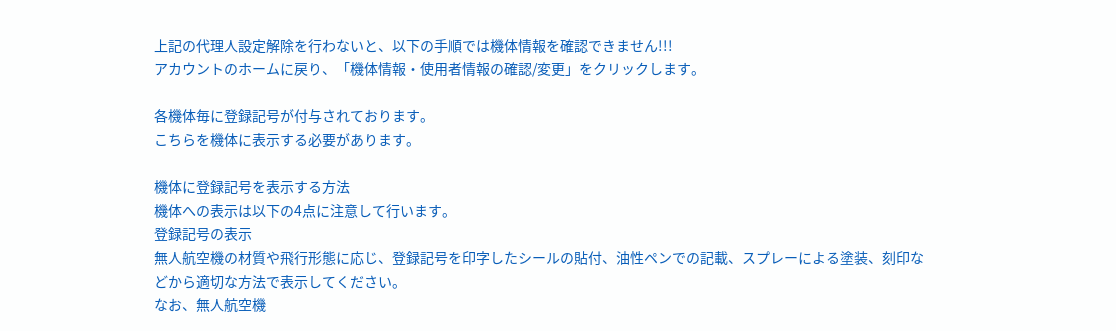上記の代理人設定解除を行わないと、以下の手順では機体情報を確認できません!!!
アカウントのホームに戻り、「機体情報・使用者情報の確認/変更」をクリックします。

各機体毎に登録記号が付与されております。
こちらを機体に表示する必要があります。

機体に登録記号を表示する方法
機体への表示は以下の4点に注意して行います。
登録記号の表示
無人航空機の材質や飛行形態に応じ、登録記号を印字したシールの貼付、油性ペンでの記載、スプレーによる塗装、刻印などから適切な方法で表示してください。
なお、無人航空機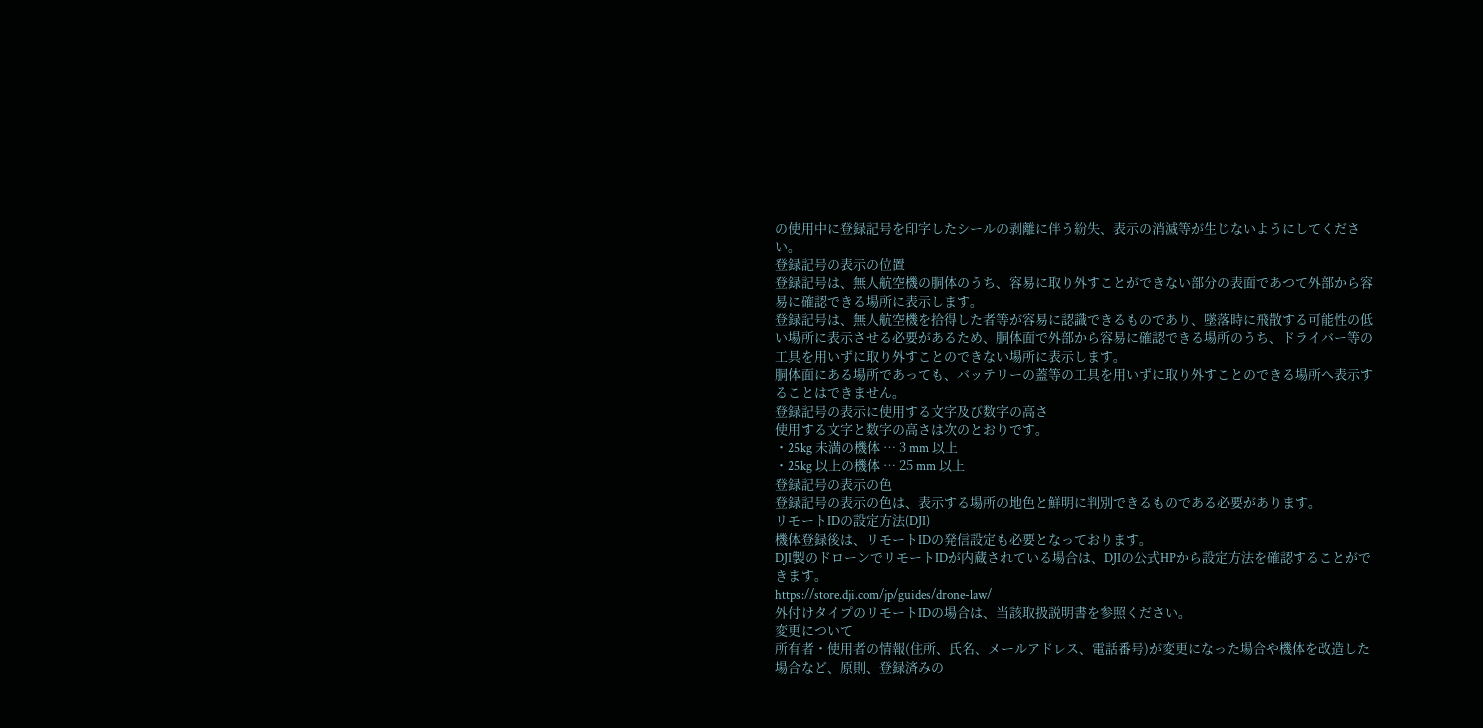の使用中に登録記号を印字したシールの剥離に伴う紛失、表示の消滅等が生じないようにしてください。
登録記号の表示の位置
登録記号は、無人航空機の胴体のうち、容易に取り外すことができない部分の表面であつて外部から容易に確認できる場所に表示します。
登録記号は、無人航空機を拾得した者等が容易に認識できるものであり、墜落時に飛散する可能性の低い場所に表示させる必要があるため、胴体面で外部から容易に確認できる場所のうち、ドライバー等の工具を用いずに取り外すことのできない場所に表示します。
胴体面にある場所であっても、バッテリーの蓋等の工具を用いずに取り外すことのできる場所へ表示することはできません。
登録記号の表示に使用する文字及び数字の高さ
使用する文字と数字の高さは次のとおりです。
・25kg 未満の機体 … 3 mm 以上
・25kg 以上の機体 … 25 mm 以上
登録記号の表示の色
登録記号の表示の色は、表示する場所の地色と鮮明に判別できるものである必要があります。
リモートIDの設定方法(DJI)
機体登録後は、リモートIDの発信設定も必要となっております。
DJI製のドローンでリモートIDが内蔵されている場合は、DJIの公式HPから設定方法を確認することができます。
https://store.dji.com/jp/guides/drone-law/
外付けタイプのリモートIDの場合は、当該取扱説明書を参照ください。
変更について
所有者・使用者の情報(住所、氏名、メールアドレス、電話番号)が変更になった場合や機体を改造した場合など、原則、登録済みの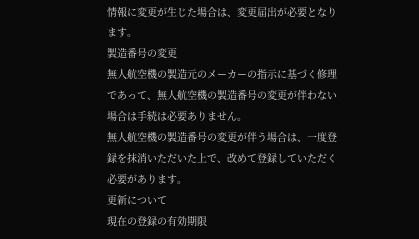情報に変更が生じた場合は、変更届出が必要となります。
製造番号の変更
無人航空機の製造元のメーカーの指示に基づく修理であって、無人航空機の製造番号の変更が伴わない場合は手続は必要ありません。
無人航空機の製造番号の変更が伴う場合は、一度登録を抹消いただいた上で、改めて登録していただく必要があります。
更新について
現在の登録の有効期限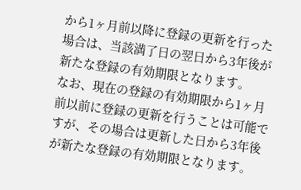から1ヶ月前以降に登録の更新を行った場合は、当該満了日の翌日から3年後が新たな登録の有効期限となります。
なお、現在の登録の有効期限から1ヶ月前以前に登録の更新を行うことは可能ですが、その場合は更新した日から3年後が新たな登録の有効期限となります。